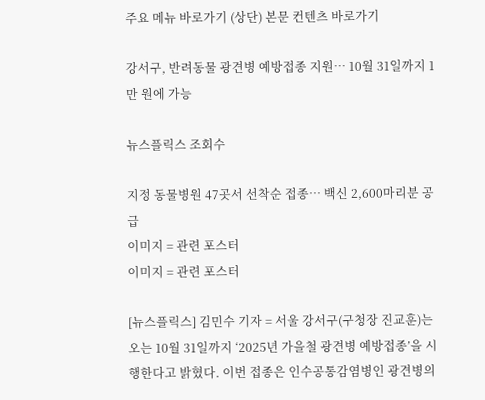주요 메뉴 바로가기 (상단) 본문 컨텐츠 바로가기

강서구, 반려동물 광견병 예방접종 지원… 10월 31일까지 1만 원에 가능

뉴스플릭스 조회수

지정 동물병원 47곳서 선착순 접종… 백신 2,600마리분 공급
이미지 = 관련 포스터
이미지 = 관련 포스터

[뉴스플릭스] 김민수 기자 = 서울 강서구(구청장 진교훈)는 오는 10월 31일까지 ‘2025년 가을철 광견병 예방접종’을 시행한다고 밝혔다. 이번 접종은 인수공통감염병인 광견병의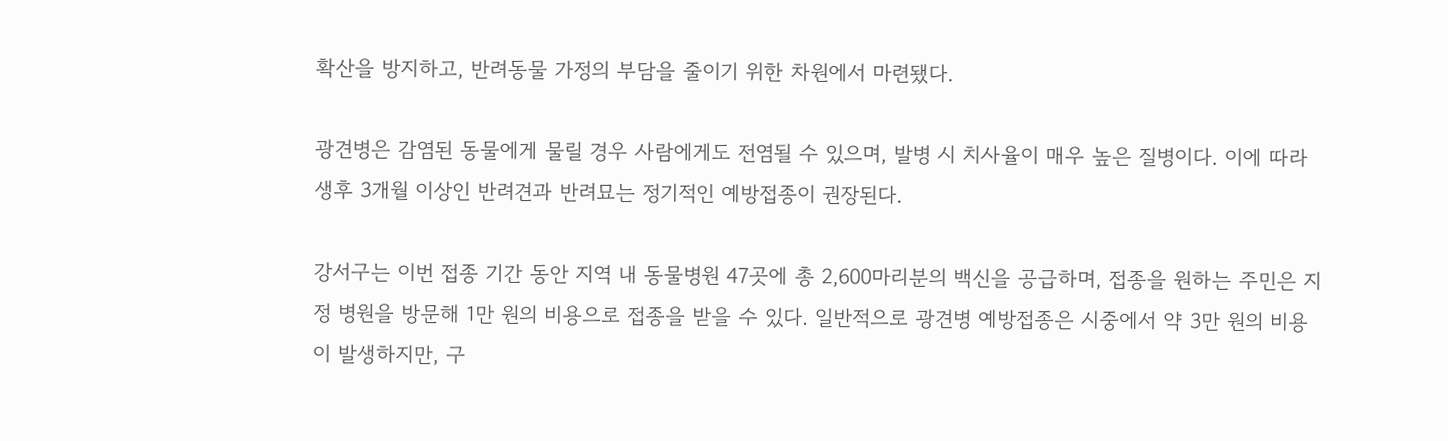확산을 방지하고, 반려동물 가정의 부담을 줄이기 위한 차원에서 마련됐다.

광견병은 감염된 동물에게 물릴 경우 사람에게도 전염될 수 있으며, 발병 시 치사율이 매우 높은 질병이다. 이에 따라 생후 3개월 이상인 반려견과 반려묘는 정기적인 예방접종이 권장된다.

강서구는 이번 접종 기간 동안 지역 내 동물병원 47곳에 총 2,600마리분의 백신을 공급하며, 접종을 원하는 주민은 지정 병원을 방문해 1만 원의 비용으로 접종을 받을 수 있다. 일반적으로 광견병 예방접종은 시중에서 약 3만 원의 비용이 발생하지만, 구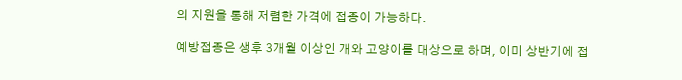의 지원을 통해 저렴한 가격에 접종이 가능하다.

예방접종은 생후 3개월 이상인 개와 고양이를 대상으로 하며, 이미 상반기에 접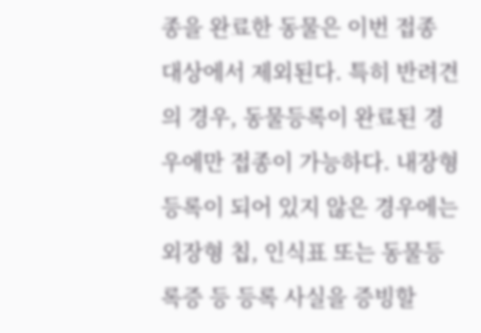종을 완료한 동물은 이번 접종 대상에서 제외된다. 특히 반려견의 경우, 동물등록이 완료된 경우에만 접종이 가능하다. 내장형 등록이 되어 있지 않은 경우에는 외장형 칩, 인식표 또는 동물등록증 등 등록 사실을 증빙할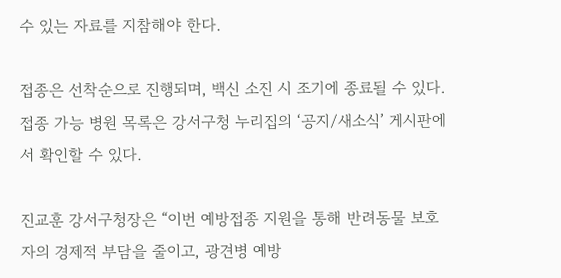수 있는 자료를 지참해야 한다.

접종은 선착순으로 진행되며, 백신 소진 시 조기에 종료될 수 있다. 접종 가능 병원 목록은 강서구청 누리집의 ‘공지/새소식’ 게시판에서 확인할 수 있다.

진교훈 강서구청장은 “이번 예방접종 지원을 통해 반려동물 보호자의 경제적 부담을 줄이고, 광견병 예방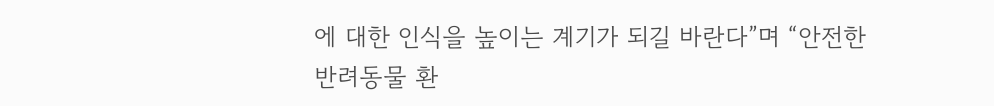에 대한 인식을 높이는 계기가 되길 바란다”며 “안전한 반려동물 환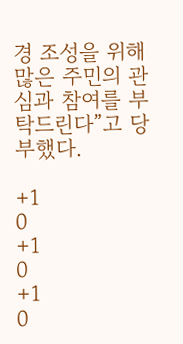경 조성을 위해 많은 주민의 관심과 참여를 부탁드린다”고 당부했다.

+1
0
+1
0
+1
0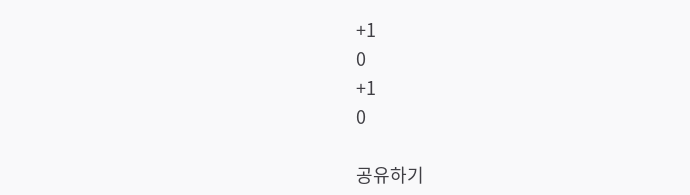+1
0
+1
0

공유하기